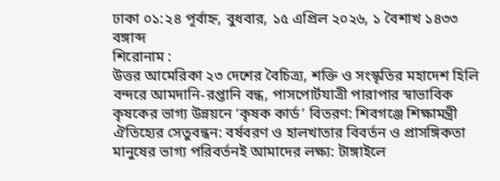ঢাকা ০১:২৪ পূর্বাহ্ন, বুধবার, ১৫ এপ্রিল ২০২৬, ১ বৈশাখ ১৪৩৩ বঙ্গাব্দ
শিরোনাম :
উত্তর আমেরিকা ২৩ দেশের বৈচিত্র্য, শক্তি ও সংস্কৃতির মহাদেশ হিলি বন্দরে আমদানি-রপ্তানি বন্ধ, পাসপোর্টযাত্রী পারাপার স্বাভাবিক কৃষকের ভাগ্য উন্নয়নে ‘কৃষক কার্ড’ বিতরণ: শিবগঞ্জে শিক্ষামন্ত্রী ঐতিহ্যের সেতুবন্ধন: বর্ষবরণ ও হালখাতার বিবর্তন ও প্রাসঙ্গিকতা মানুষের ভাগ্য পরিবর্তনই আমাদের লক্ষ্য: টাঙ্গাইলে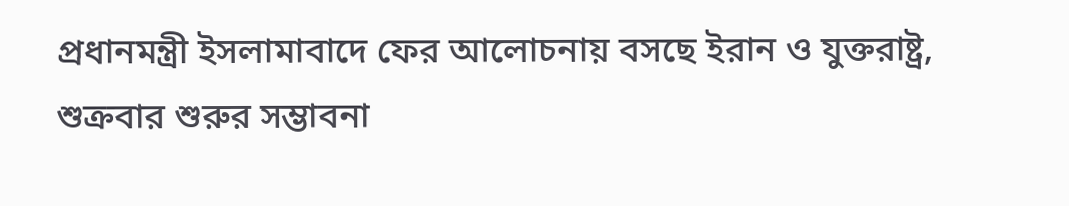প্রধানমন্ত্রী ইসলামাবাদে ফের আলোচনায় বসছে ইরান ও যুক্তরাষ্ট্র, শুক্রবার শুরুর সম্ভাবনা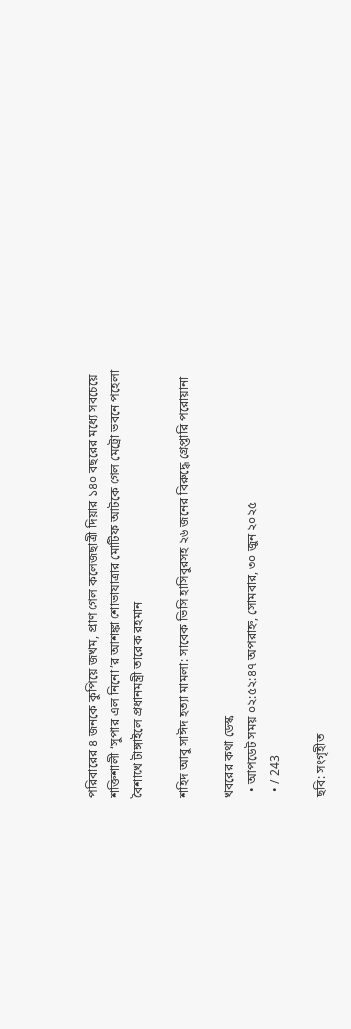পরিবারের ৪ জনকে কুপিয়ে জখম, প্রাণ গেল কলেজছাত্রী দিয়ার ১৪০ বছরের মধ্যে সবচেয়ে শক্তিশালী ‘সুপার এল নিনো’র আশঙ্কা শোভাযাত্রার মোটিফ আটকে গেল মেট্রো ভবনে পহেলা বৈশাখে টাঙ্গাইলে প্রধানমন্ত্রী তারেক রহমান

শহিদ আবু সাঈদ হত্যা মামলা: সাবেক ভিসি হাসিবুরসহ ২৬ জনের বিরুদ্ধে গ্রেপ্তারি পরোয়ানা

খবরের কথা ডেস্ক
  • আপডেট সময় ০২:৫২:৪৭ অপরাহ্ন, সোমবার, ৩০ জুন ২০২৫
  • / 243

ছবি: সংগৃহীত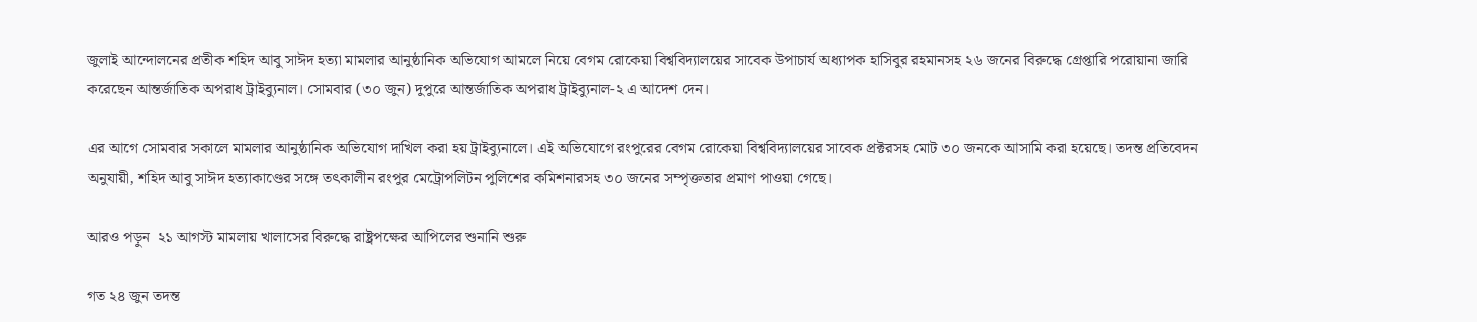জুলাই আন্দোলনের প্রতীক শহিদ আবু সাঈদ হত্যা মামলার আনুষ্ঠানিক অভিযোগ আমলে নিয়ে বেগম রোকেয়া বিশ্ববিদ্যালয়ের সাবেক উপাচার্য অধ্যাপক হাসিবুর রহমানসহ ২৬ জনের বিরুদ্ধে গ্রেপ্তারি পরোয়ানা জারি করেছেন আন্তর্জাতিক অপরাধ ট্রাইব্যুনাল। সোমবার (৩০ জুন) দুপুরে আন্তর্জাতিক অপরাধ ট্রাইব্যুনাল-২ এ আদেশ দেন।

এর আগে সোমবার সকালে মামলার আনুষ্ঠানিক অভিযোগ দাখিল করা হয় ট্রাইব্যুনালে। এই অভিযোগে রংপুরের বেগম রোকেয়া বিশ্ববিদ্যালয়ের সাবেক প্রক্টরসহ মোট ৩০ জনকে আসামি করা হয়েছে। তদন্ত প্রতিবেদন অনুযায়ী, শহিদ আবু সাঈদ হত্যাকাণ্ডের সঙ্গে তৎকালীন রংপুর মেট্রোপলিটন পুলিশের কমিশনারসহ ৩০ জনের সম্পৃক্ততার প্রমাণ পাওয়া গেছে।

আরও পড়ুন  ২১ আগস্ট মামলায় খালাসের বিরুদ্ধে রাষ্ট্রপক্ষের আপিলের শুনানি শুরু

গত ২৪ জুন তদন্ত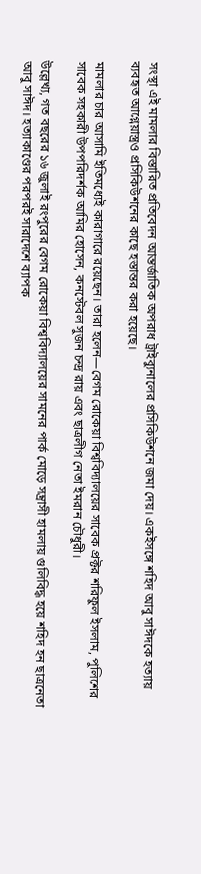সংস্থা এই মামলার বিস্তারিত প্রতিবেদন আন্তর্জাতিক অপরাধ ট্রাইব্যুনালের প্রসিকিউশনে জমা দেয়। একইসঙ্গে শহিদ আবু সাঈদকে হত্যায় ব্যবহৃত আগ্নেয়াস্ত্রও প্রসিকিউশনের কাছে হস্তান্তর করা হয়েছে।

মামলার চার আসামি ইতিমধ্যেই কারাগারে রয়েছেন। তারা হলেন—বেগম রোকেয়া বিশ্ববিদ্যালয়ের সাবেক প্রক্টর শরিফুল ইসলাম, পুলিশের সাবেক সহকারী উপপরিদর্শক আমির হোসেন, কনস্টেবল সুজন চন্দ্র রায় এবং ছাত্রলীগ নেতা ইমরান চৌধুরী।

উল্লেখ্য, গত বছরের ১৬ জুলাই রংপুরের বেগম রোকেয়া বিশ্ববিদ্যালয়ের সামনের পার্ক মোড়ে সন্ত্রাসী হামলায় গুলিবিদ্ধ হয়ে শহিদ হন ছাত্রনেতা আবু সাঈদ। হত্যাকাণ্ডের পরপরই সারাদেশে ব্যাপক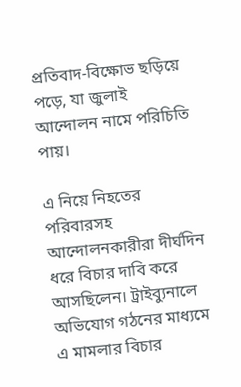প্রতিবাদ-বিক্ষোভ ছড়িয়ে পড়ে, যা জুলাই আন্দোলন নামে পরিচিতি পায়।

এ নিয়ে নিহতের পরিবারসহ আন্দোলনকারীরা দীর্ঘদিন ধরে বিচার দাবি করে আসছিলেন। ট্রাইব্যুনালে অভিযোগ গঠনের মাধ্যমে এ মামলার বিচার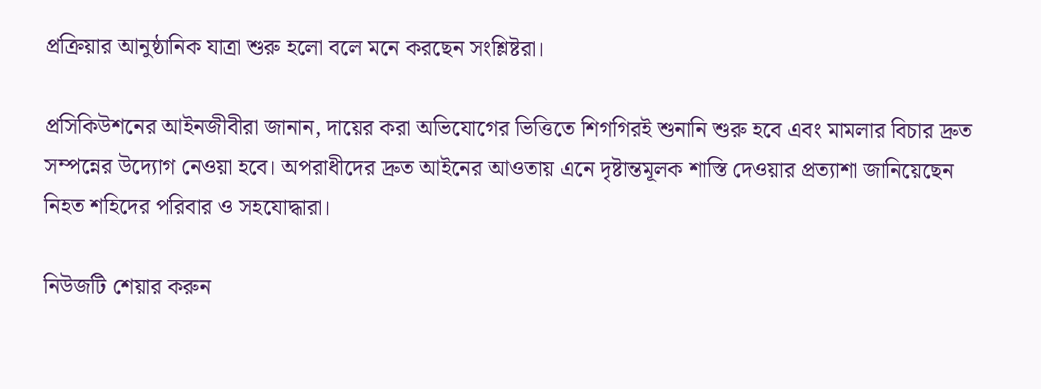প্রক্রিয়ার আনুষ্ঠানিক যাত্রা শুরু হলো বলে মনে করছেন সংশ্লিষ্টরা।

প্রসিকিউশনের আইনজীবীরা জানান, দায়ের করা অভিযোগের ভিত্তিতে শিগগিরই শুনানি শুরু হবে এবং মামলার বিচার দ্রুত সম্পন্নের উদ্যোগ নেওয়া হবে। অপরাধীদের দ্রুত আইনের আওতায় এনে দৃষ্টান্তমূলক শাস্তি দেওয়ার প্রত্যাশা জানিয়েছেন নিহত শহিদের পরিবার ও সহযোদ্ধারা।

নিউজটি শেয়ার করুন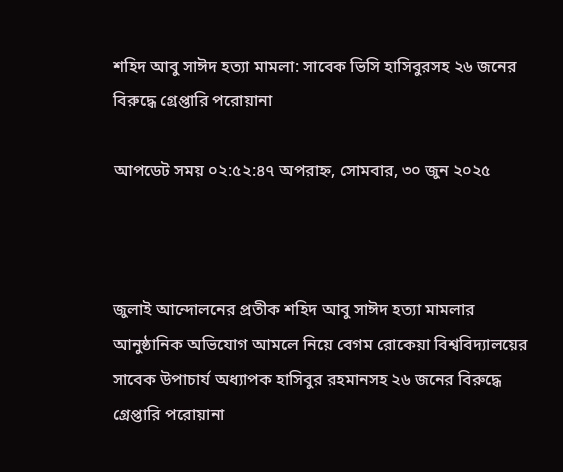শহিদ আবু সাঈদ হত্যা মামলা: সাবেক ভিসি হাসিবুরসহ ২৬ জনের বিরুদ্ধে গ্রেপ্তারি পরোয়ানা

আপডেট সময় ০২:৫২:৪৭ অপরাহ্ন, সোমবার, ৩০ জুন ২০২৫



জুলাই আন্দোলনের প্রতীক শহিদ আবু সাঈদ হত্যা মামলার আনুষ্ঠানিক অভিযোগ আমলে নিয়ে বেগম রোকেয়া বিশ্ববিদ্যালয়ের সাবেক উপাচার্য অধ্যাপক হাসিবুর রহমানসহ ২৬ জনের বিরুদ্ধে গ্রেপ্তারি পরোয়ানা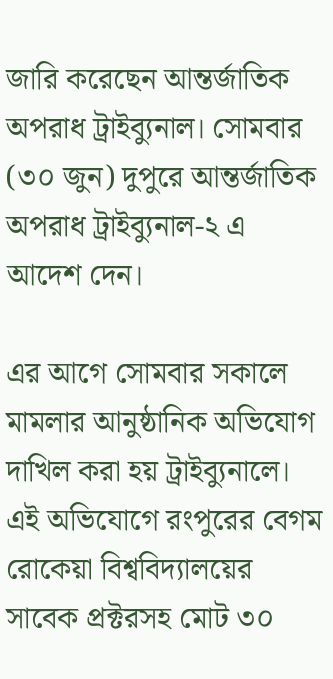জারি করেছেন আন্তর্জাতিক অপরাধ ট্রাইব্যুনাল। সোমবার (৩০ জুন) দুপুরে আন্তর্জাতিক অপরাধ ট্রাইব্যুনাল-২ এ আদেশ দেন।

এর আগে সোমবার সকালে মামলার আনুষ্ঠানিক অভিযোগ দাখিল করা হয় ট্রাইব্যুনালে। এই অভিযোগে রংপুরের বেগম রোকেয়া বিশ্ববিদ্যালয়ের সাবেক প্রক্টরসহ মোট ৩০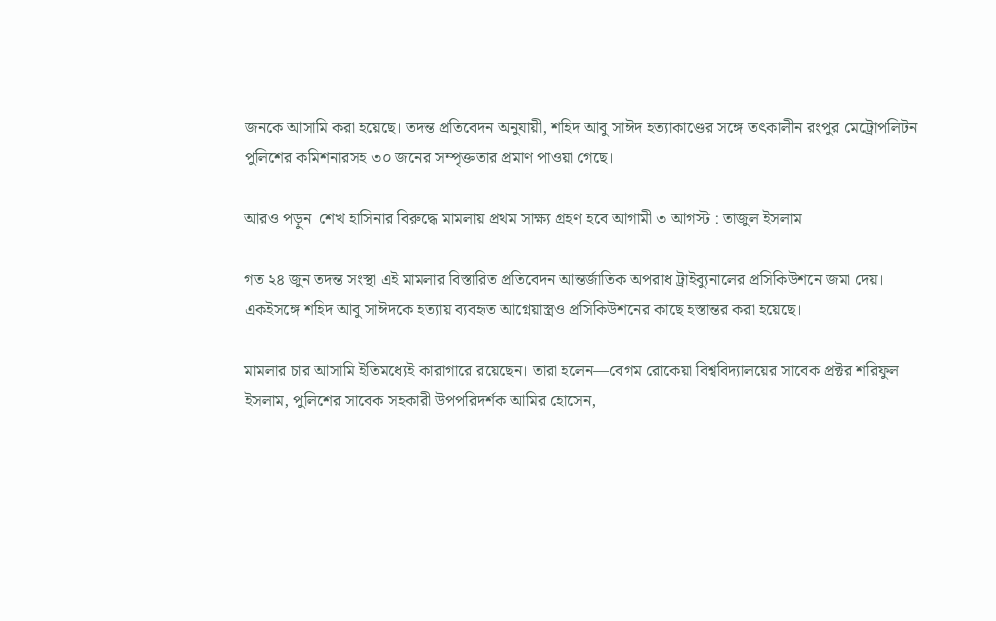জনকে আসামি করা হয়েছে। তদন্ত প্রতিবেদন অনুযায়ী, শহিদ আবু সাঈদ হত্যাকাণ্ডের সঙ্গে তৎকালীন রংপুর মেট্রোপলিটন পুলিশের কমিশনারসহ ৩০ জনের সম্পৃক্ততার প্রমাণ পাওয়া গেছে।

আরও পড়ুন  শেখ হাসিনার বিরুদ্ধে মামলায় প্রথম সাক্ষ্য গ্রহণ হবে আগামী ৩ আগস্ট : তাজুল ইসলাম

গত ২৪ জুন তদন্ত সংস্থা এই মামলার বিস্তারিত প্রতিবেদন আন্তর্জাতিক অপরাধ ট্রাইব্যুনালের প্রসিকিউশনে জমা দেয়। একইসঙ্গে শহিদ আবু সাঈদকে হত্যায় ব্যবহৃত আগ্নেয়াস্ত্রও প্রসিকিউশনের কাছে হস্তান্তর করা হয়েছে।

মামলার চার আসামি ইতিমধ্যেই কারাগারে রয়েছেন। তারা হলেন—বেগম রোকেয়া বিশ্ববিদ্যালয়ের সাবেক প্রক্টর শরিফুল ইসলাম, পুলিশের সাবেক সহকারী উপপরিদর্শক আমির হোসেন,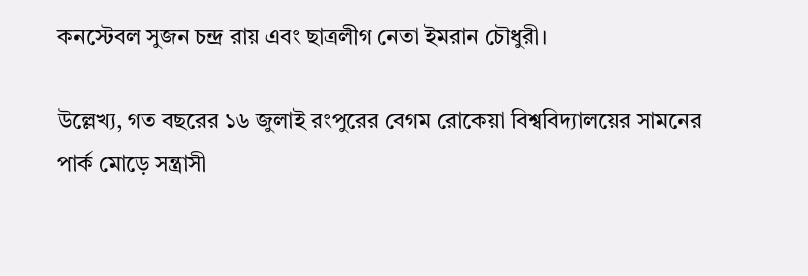কনস্টেবল সুজন চন্দ্র রায় এবং ছাত্রলীগ নেতা ইমরান চৌধুরী।

উল্লেখ্য, গত বছরের ১৬ জুলাই রংপুরের বেগম রোকেয়া বিশ্ববিদ্যালয়ের সামনের পার্ক মোড়ে সন্ত্রাসী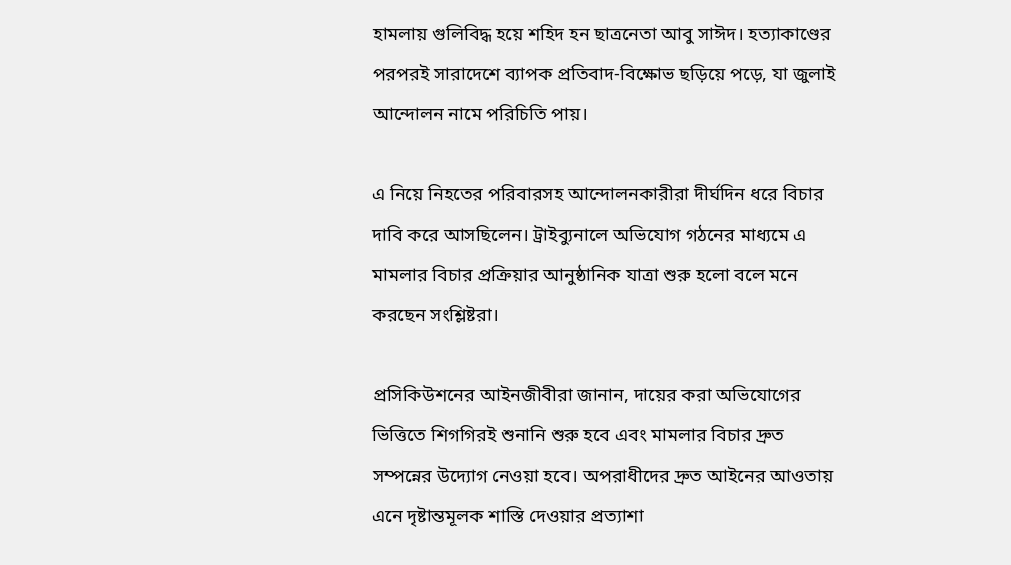হামলায় গুলিবিদ্ধ হয়ে শহিদ হন ছাত্রনেতা আবু সাঈদ। হত্যাকাণ্ডের পরপরই সারাদেশে ব্যাপক প্রতিবাদ-বিক্ষোভ ছড়িয়ে পড়ে, যা জুলাই আন্দোলন নামে পরিচিতি পায়।

এ নিয়ে নিহতের পরিবারসহ আন্দোলনকারীরা দীর্ঘদিন ধরে বিচার দাবি করে আসছিলেন। ট্রাইব্যুনালে অভিযোগ গঠনের মাধ্যমে এ মামলার বিচার প্রক্রিয়ার আনুষ্ঠানিক যাত্রা শুরু হলো বলে মনে করছেন সংশ্লিষ্টরা।

প্রসিকিউশনের আইনজীবীরা জানান, দায়ের করা অভিযোগের ভিত্তিতে শিগগিরই শুনানি শুরু হবে এবং মামলার বিচার দ্রুত সম্পন্নের উদ্যোগ নেওয়া হবে। অপরাধীদের দ্রুত আইনের আওতায় এনে দৃষ্টান্তমূলক শাস্তি দেওয়ার প্রত্যাশা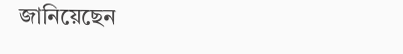জানিয়েছেন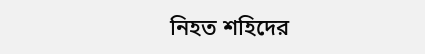নিহত শহিদের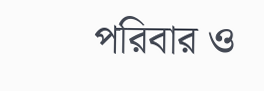পরিবার ও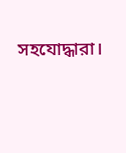সহযোদ্ধারা।